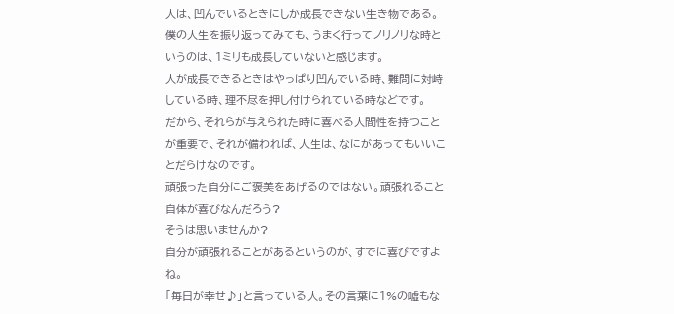人は、凹んでいるときにしか成長できない生き物である。
僕の人生を振り返ってみても、うまく行ってノリノリな時というのは、1ミリも成長していないと感じます。
人が成長できるときはやっぱり凹んでいる時、難問に対峙している時、理不尽を押し付けられている時などです。
だから、それらが与えられた時に喜べる人間性を持つことが重要で、それが備われば、人生は、なにがあってもいいことだらけなのです。
頑張った自分にご褒美をあげるのではない。頑張れること自体が喜びなんだろう?
そうは思いませんか?
自分が頑張れることがあるというのが、すでに喜びですよね。
「毎日が幸せ♪」と言っている人。その言葉に1%の嘘もな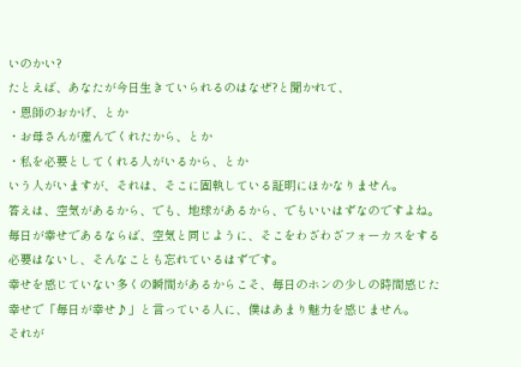いのかい?
たとえば、あなたが今日生きていられるのはなぜ?と聞かれて、
・恩師のおかげ、とか
・お母さんが産んでくれたから、とか
・私を必要としてくれる人がいるから、とか
いう人がいますが、それは、そこに固執している証明にほかなりません。
答えは、空気があるから、でも、地球があるから、でもいいはずなのですよね。
毎日が幸せであるならば、空気と同じように、そこをわざわざフォーカスをする必要はないし、そんなことも忘れているはずです。
幸せを感じていない多くの瞬間があるからこそ、毎日のホンの少しの時間感じた幸せで「毎日が幸せ♪」と言っている人に、僕はあまり魅力を感じません。
それが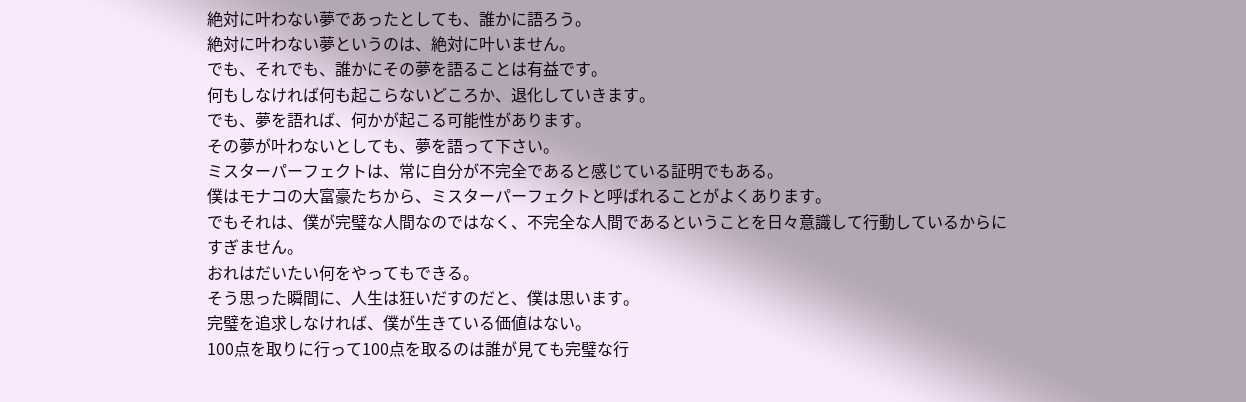絶対に叶わない夢であったとしても、誰かに語ろう。
絶対に叶わない夢というのは、絶対に叶いません。
でも、それでも、誰かにその夢を語ることは有益です。
何もしなければ何も起こらないどころか、退化していきます。
でも、夢を語れば、何かが起こる可能性があります。
その夢が叶わないとしても、夢を語って下さい。
ミスターパーフェクトは、常に自分が不完全であると感じている証明でもある。
僕はモナコの大富豪たちから、ミスターパーフェクトと呼ばれることがよくあります。
でもそれは、僕が完璧な人間なのではなく、不完全な人間であるということを日々意識して行動しているからにすぎません。
おれはだいたい何をやってもできる。
そう思った瞬間に、人生は狂いだすのだと、僕は思います。
完璧を追求しなければ、僕が生きている価値はない。
100点を取りに行って100点を取るのは誰が見ても完璧な行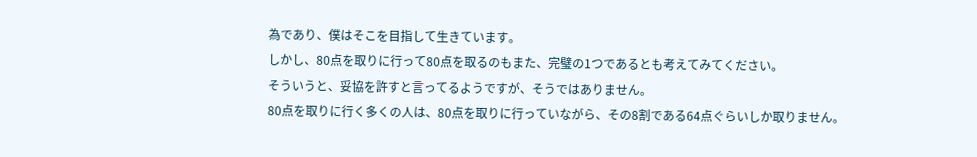為であり、僕はそこを目指して生きています。
しかし、80点を取りに行って80点を取るのもまた、完璧の1つであるとも考えてみてください。
そういうと、妥協を許すと言ってるようですが、そうではありません。
80点を取りに行く多くの人は、80点を取りに行っていながら、その8割である64点ぐらいしか取りません。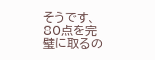そうです、80点を完璧に取るの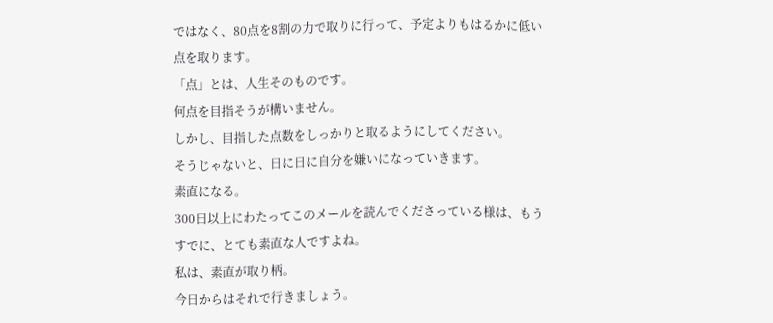ではなく、80点を8割の力で取りに行って、予定よりもはるかに低い点を取ります。
「点」とは、人生そのものです。
何点を目指そうが構いません。
しかし、目指した点数をしっかりと取るようにしてください。
そうじゃないと、日に日に自分を嫌いになっていきます。
素直になる。
300日以上にわたってこのメールを読んでくださっている様は、もうすでに、とても素直な人ですよね。
私は、素直が取り柄。
今日からはそれで行きましょう。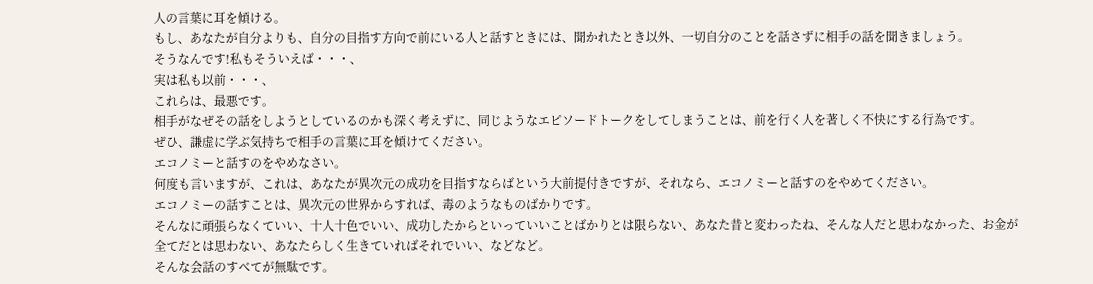人の言葉に耳を傾ける。
もし、あなたが自分よりも、自分の目指す方向で前にいる人と話すときには、聞かれたとき以外、一切自分のことを話さずに相手の話を聞きましょう。
そうなんです!私もそういえば・・・、
実は私も以前・・・、
これらは、最悪です。
相手がなぜその話をしようとしているのかも深く考えずに、同じようなエピソードトークをしてしまうことは、前を行く人を著しく不快にする行為です。
ぜひ、謙虚に学ぶ気持ちで相手の言葉に耳を傾けてください。
エコノミーと話すのをやめなさい。
何度も言いますが、これは、あなたが異次元の成功を目指すならばという大前提付きですが、それなら、エコノミーと話すのをやめてください。
エコノミーの話すことは、異次元の世界からすれば、毒のようなものばかりです。
そんなに頑張らなくていい、十人十色でいい、成功したからといっていいことばかりとは限らない、あなた昔と変わったね、そんな人だと思わなかった、お金が全てだとは思わない、あなたらしく生きていればそれでいい、などなど。
そんな会話のすべてが無駄です。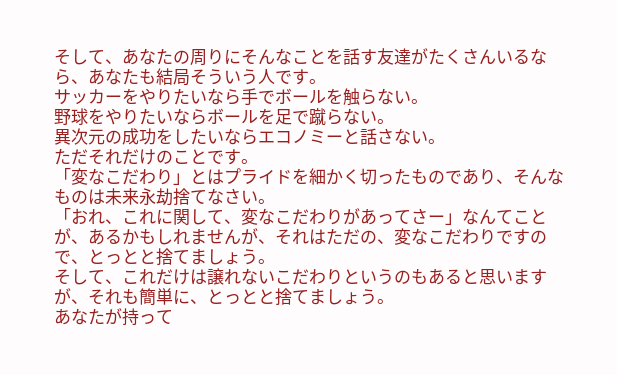そして、あなたの周りにそんなことを話す友達がたくさんいるなら、あなたも結局そういう人です。
サッカーをやりたいなら手でボールを触らない。
野球をやりたいならボールを足で蹴らない。
異次元の成功をしたいならエコノミーと話さない。
ただそれだけのことです。
「変なこだわり」とはプライドを細かく切ったものであり、そんなものは未来永劫捨てなさい。
「おれ、これに関して、変なこだわりがあってさー」なんてことが、あるかもしれませんが、それはただの、変なこだわりですので、とっとと捨てましょう。
そして、これだけは譲れないこだわりというのもあると思いますが、それも簡単に、とっとと捨てましょう。
あなたが持って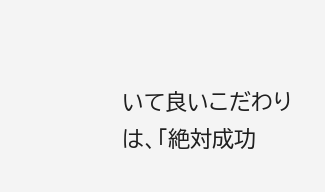いて良いこだわりは、「絶対成功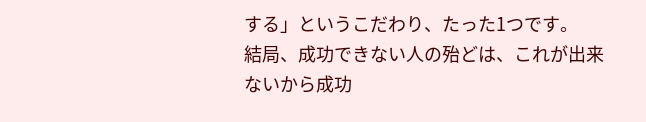する」というこだわり、たった1つです。
結局、成功できない人の殆どは、これが出来ないから成功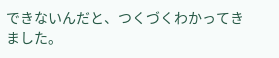できないんだと、つくづくわかってきました。